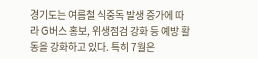경기도는 여름철 식중독 발생 증가에 따라 G버스 홍보, 위생점검 강화 등 예방 활동을 강화하고 있다. 특히 7월은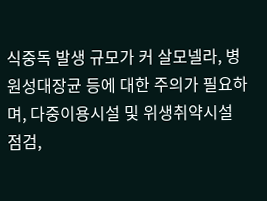식중독 발생 규모가 커 살모넬라, 병원성대장균 등에 대한 주의가 필요하며, 다중이용시설 및 위생취약시설 점검,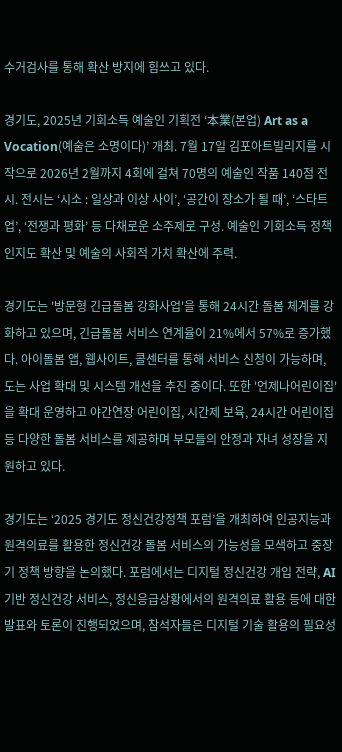수거검사를 통해 확산 방지에 힘쓰고 있다.

경기도, 2025년 기회소득 예술인 기획전 ‘本業(본업) Art as a Vocation(예술은 소명이다)’ 개최. 7월 17일 김포아트빌리지를 시작으로 2026년 2월까지 4회에 걸쳐 70명의 예술인 작품 140점 전시. 전시는 ‘시소 : 일상과 이상 사이’, ‘공간이 장소가 될 때’, ‘스타트 업’, ‘전쟁과 평화’ 등 다채로운 소주제로 구성. 예술인 기회소득 정책인지도 확산 및 예술의 사회적 가치 확산에 주력.

경기도는 '방문형 긴급돌봄 강화사업'을 통해 24시간 돌봄 체계를 강화하고 있으며, 긴급돌봄 서비스 연계율이 21%에서 57%로 증가했다. 아이돌봄 앱, 웹사이트, 콜센터를 통해 서비스 신청이 가능하며, 도는 사업 확대 및 시스템 개선을 추진 중이다. 또한 '언제나어린이집'을 확대 운영하고 야간연장 어린이집, 시간제 보육, 24시간 어린이집 등 다양한 돌봄 서비스를 제공하며 부모들의 안정과 자녀 성장을 지원하고 있다.

경기도는 ‘2025 경기도 정신건강정책 포럼’을 개최하여 인공지능과 원격의료를 활용한 정신건강 돌봄 서비스의 가능성을 모색하고 중장기 정책 방향을 논의했다. 포럼에서는 디지털 정신건강 개입 전략, AI 기반 정신건강 서비스, 정신응급상황에서의 원격의료 활용 등에 대한 발표와 토론이 진행되었으며, 참석자들은 디지털 기술 활용의 필요성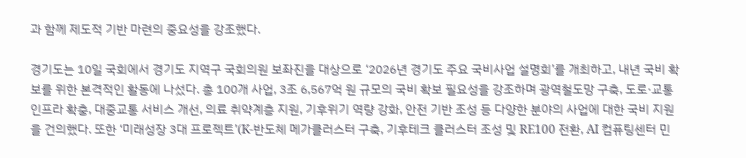과 함께 제도적 기반 마련의 중요성을 강조했다.

경기도는 10일 국회에서 경기도 지역구 국회의원 보좌진을 대상으로 ‘2026년 경기도 주요 국비사업 설명회’를 개최하고, 내년 국비 확보를 위한 본격적인 활동에 나섰다. 총 100개 사업, 3조 6,567억 원 규모의 국비 확보 필요성을 강조하며 광역철도망 구축, 도로·교통 인프라 확충, 대중교통 서비스 개선, 의료 취약계층 지원, 기후위기 역량 강화, 안전 기반 조성 등 다양한 분야의 사업에 대한 국비 지원을 건의했다. 또한 ‘미래성장 3대 프로젝트’(K-반도체 메가클러스터 구축, 기후테크 클러스터 조성 및 RE100 전환, AI 컴퓨팅센터 민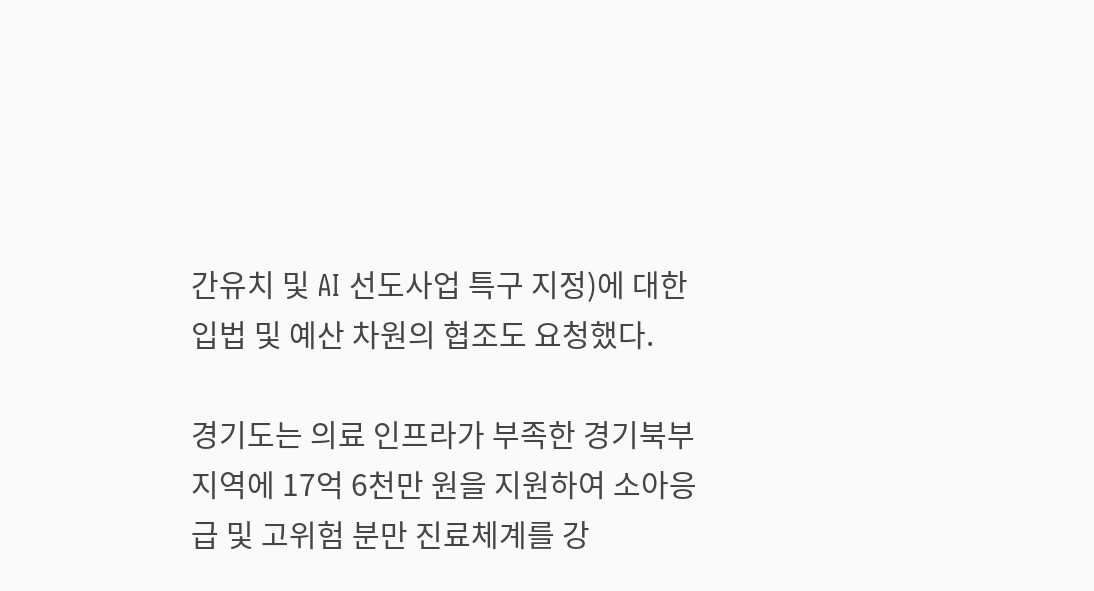간유치 및 AI 선도사업 특구 지정)에 대한 입법 및 예산 차원의 협조도 요청했다.

경기도는 의료 인프라가 부족한 경기북부 지역에 17억 6천만 원을 지원하여 소아응급 및 고위험 분만 진료체계를 강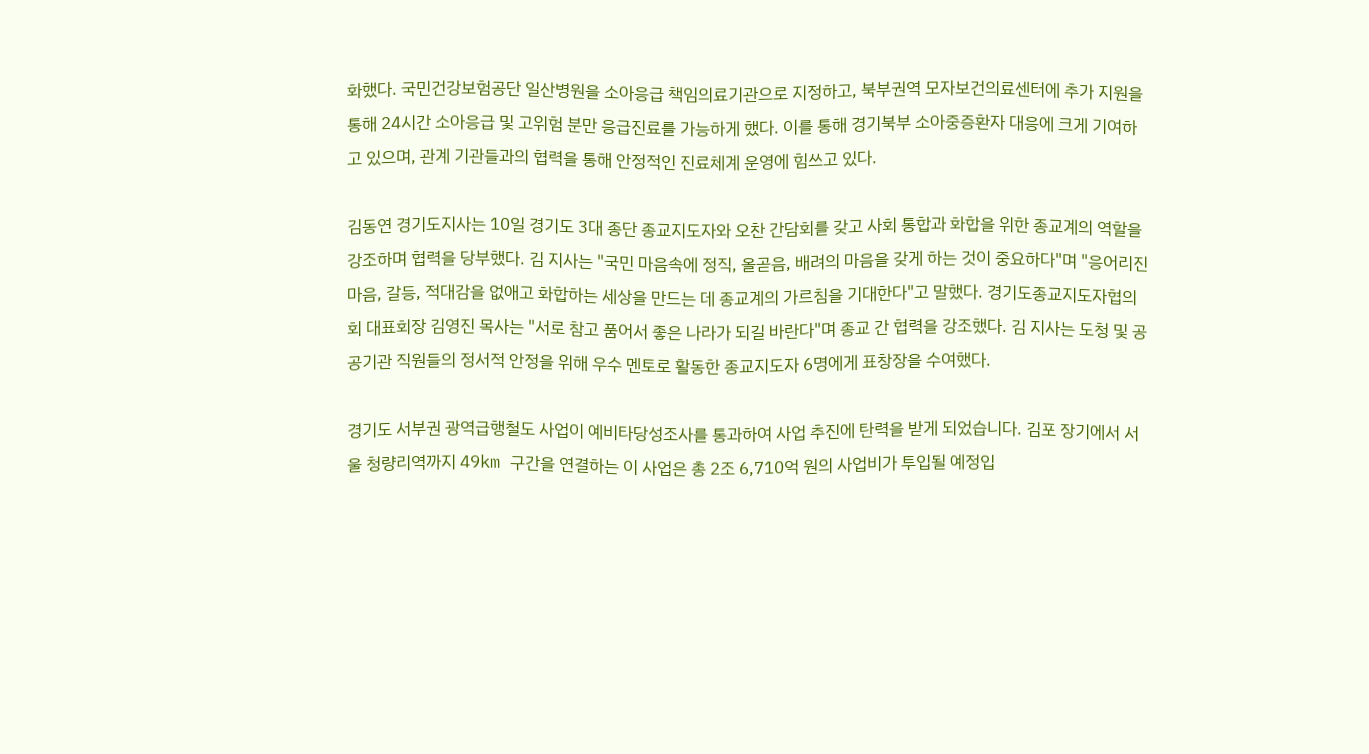화했다. 국민건강보험공단 일산병원을 소아응급 책임의료기관으로 지정하고, 북부권역 모자보건의료센터에 추가 지원을 통해 24시간 소아응급 및 고위험 분만 응급진료를 가능하게 했다. 이를 통해 경기북부 소아중증환자 대응에 크게 기여하고 있으며, 관계 기관들과의 협력을 통해 안정적인 진료체계 운영에 힘쓰고 있다.

김동연 경기도지사는 10일 경기도 3대 종단 종교지도자와 오찬 간담회를 갖고 사회 통합과 화합을 위한 종교계의 역할을 강조하며 협력을 당부했다. 김 지사는 "국민 마음속에 정직, 올곧음, 배려의 마음을 갖게 하는 것이 중요하다"며 "응어리진 마음, 갈등, 적대감을 없애고 화합하는 세상을 만드는 데 종교계의 가르침을 기대한다"고 말했다. 경기도종교지도자협의회 대표회장 김영진 목사는 "서로 참고 품어서 좋은 나라가 되길 바란다"며 종교 간 협력을 강조했다. 김 지사는 도청 및 공공기관 직원들의 정서적 안정을 위해 우수 멘토로 활동한 종교지도자 6명에게 표창장을 수여했다.

경기도 서부권 광역급행철도 사업이 예비타당성조사를 통과하여 사업 추진에 탄력을 받게 되었습니다. 김포 장기에서 서울 청량리역까지 49km 구간을 연결하는 이 사업은 총 2조 6,710억 원의 사업비가 투입될 예정입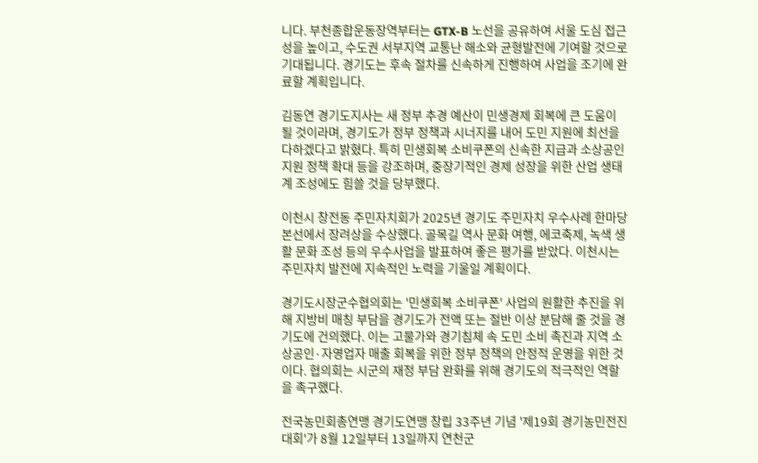니다. 부천종합운동장역부터는 GTX-B 노선을 공유하여 서울 도심 접근성을 높이고, 수도권 서부지역 교통난 해소와 균형발전에 기여할 것으로 기대됩니다. 경기도는 후속 절차를 신속하게 진행하여 사업을 조기에 완료할 계획입니다.

김동연 경기도지사는 새 정부 추경 예산이 민생경제 회복에 큰 도움이 될 것이라며, 경기도가 정부 정책과 시너지를 내어 도민 지원에 최선을 다하겠다고 밝혔다. 특히 민생회복 소비쿠폰의 신속한 지급과 소상공인 지원 정책 확대 등을 강조하며, 중장기적인 경제 성장을 위한 산업 생태계 조성에도 힘쓸 것을 당부했다.

이천시 창전동 주민자치회가 2025년 경기도 주민자치 우수사례 한마당 본선에서 장려상을 수상했다. 골목길 역사 문화 여행, 에코축제, 녹색 생활 문화 조성 등의 우수사업을 발표하여 좋은 평가를 받았다. 이천시는 주민자치 발전에 지속적인 노력을 기울일 계획이다.

경기도시장군수협의회는 '민생회복 소비쿠폰' 사업의 원활한 추진을 위해 지방비 매칭 부담을 경기도가 전액 또는 절반 이상 분담해 줄 것을 경기도에 건의했다. 이는 고물가와 경기침체 속 도민 소비 촉진과 지역 소상공인·자영업자 매출 회복을 위한 정부 정책의 안정적 운영을 위한 것이다. 협의회는 시군의 재정 부담 완화를 위해 경기도의 적극적인 역할을 촉구했다.

전국농민회총연맹 경기도연맹 창립 33주년 기념 '제19회 경기농민전진대회'가 8월 12일부터 13일까지 연천군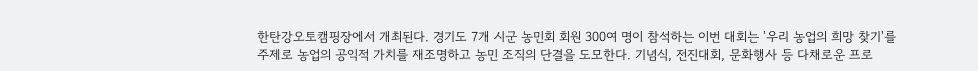한탄강오토캠핑장에서 개최된다. 경기도 7개 시군 농민회 회원 300여 명이 참석하는 이번 대회는 '우리 농업의 희망 찾기'를 주제로 농업의 공익적 가치를 재조명하고 농민 조직의 단결을 도모한다. 기념식, 전진대회, 문화행사 등 다채로운 프로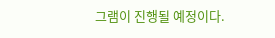그램이 진행될 예정이다.